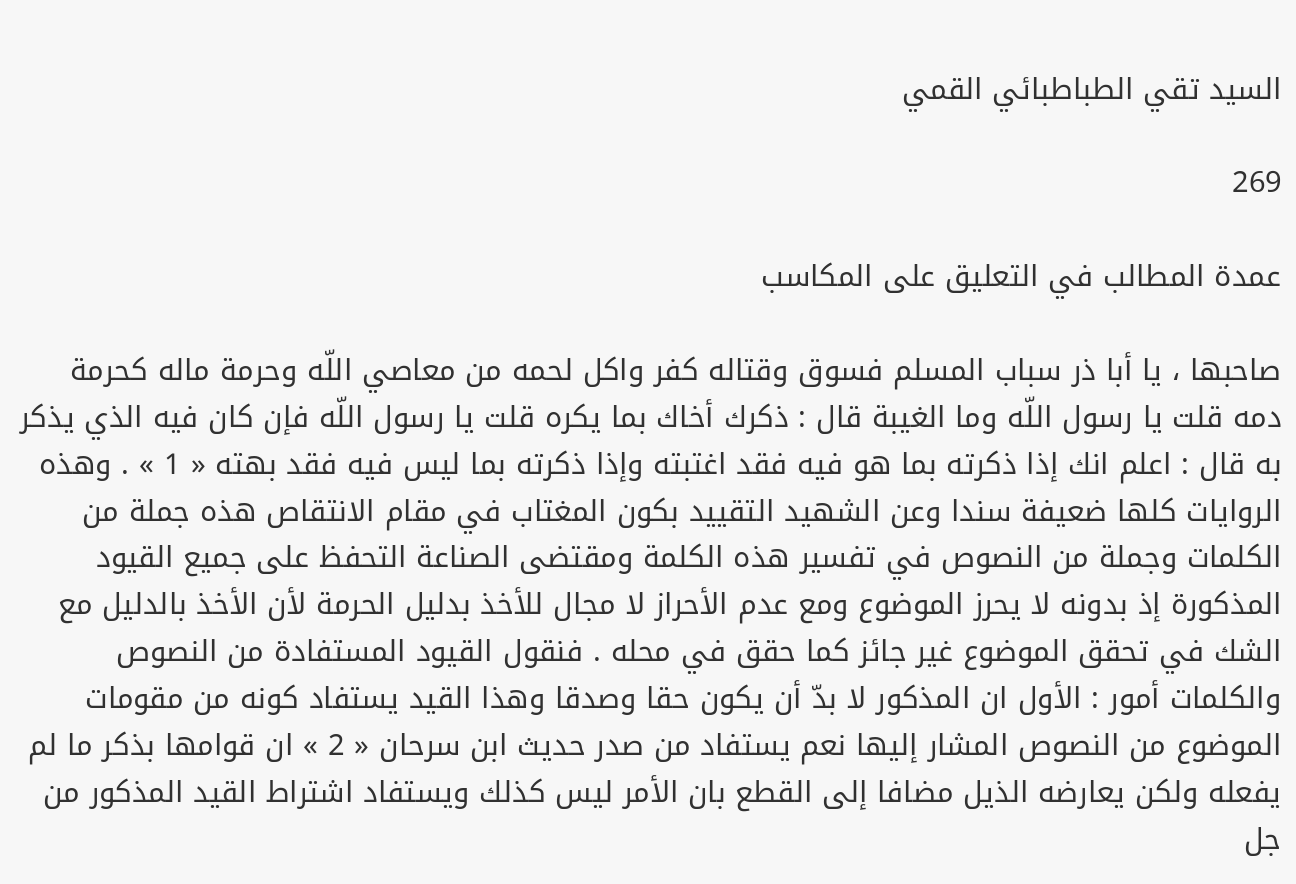السيد تقي الطباطبائي القمي

269

عمدة المطالب في التعليق على المكاسب

صاحبها ، يا أبا ذر سباب المسلم فسوق وقتاله كفر واكل لحمه من معاصي اللّه وحرمة ماله كحرمة دمه قلت يا رسول اللّه وما الغيبة قال : ذكرك أخاك بما يكره قلت يا رسول اللّه فإن كان فيه الذي يذكر به قال : اعلم انك إذا ذكرته بما هو فيه فقد اغتبته وإذا ذكرته بما ليس فيه فقد بهته « 1 » . وهذه الروايات كلها ضعيفة سندا وعن الشهيد التقييد بكون المغتاب في مقام الانتقاص هذه جملة من الكلمات وجملة من النصوص في تفسير هذه الكلمة ومقتضى الصناعة التحفظ على جميع القيود المذكورة إذ بدونه لا يحرز الموضوع ومع عدم الأحراز لا مجال للأخذ بدليل الحرمة لأن الأخذ بالدليل مع الشك في تحقق الموضوع غير جائز كما حقق في محله . فنقول القيود المستفادة من النصوص والكلمات أمور : الأول ان المذكور لا بدّ أن يكون حقا وصدقا وهذا القيد يستفاد كونه من مقومات الموضوع من النصوص المشار إليها نعم يستفاد من صدر حديث ابن سرحان « 2 » ان قوامها بذكر ما لم يفعله ولكن يعارضه الذيل مضافا إلى القطع بان الأمر ليس كذلك ويستفاد اشتراط القيد المذكور من جل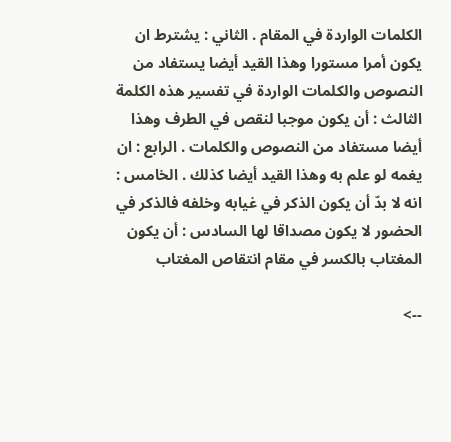الكلمات الواردة في المقام . الثاني : يشترط ان يكون أمرا مستورا وهذا القيد أيضا يستفاد من النصوص والكلمات الواردة في تفسير هذه الكلمة الثالث : أن يكون موجبا لنقص في الطرف وهذا أيضا مستفاد من النصوص والكلمات . الرابع : ان يغمه لو علم به وهذا القيد أيضا كذلك . الخامس : انه لا بدّ أن يكون الذكر في غيابه وخلفه فالذكر في الحضور لا يكون مصداقا لها السادس : أن يكون المغتاب بالكسر في مقام انتقاص المغتاب

-->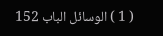( 1 ) الوسائل الباب 152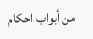من أبواب احكام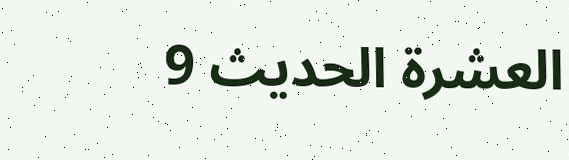العشرة الحديث 9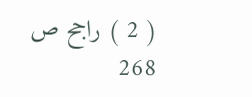( 2 ) راجح ص 268